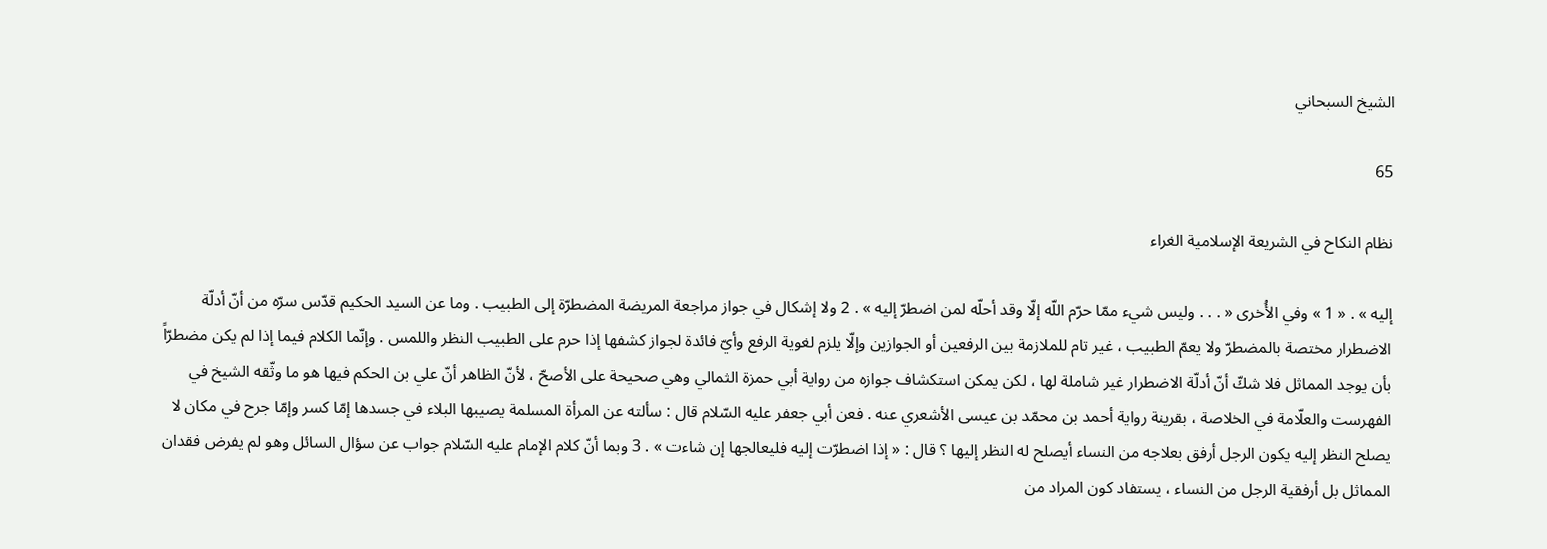الشيخ السبحاني

65

نظام النكاح في الشريعة الإسلامية الغراء

إليه » . « 1 » وفي الأُخرى « . . . وليس شيء ممّا حرّم اللّه إلّا وقد أحلّه لمن اضطرّ إليه » . 2 ولا إشكال في جواز مراجعة المريضة المضطرّة إلى الطبيب . وما عن السيد الحكيم قدّس سرّه من أنّ أدلّة الاضطرار مختصة بالمضطرّ ولا يعمّ الطبيب ، غير تام للملازمة بين الرفعين أو الجوازين وإلّا يلزم لغوية الرفع وأيّ فائدة لجواز كشفها إذا حرم على الطبيب النظر واللمس . وإنّما الكلام فيما إذا لم يكن مضطرّاً بأن يوجد المماثل فلا شكّ أنّ أدلّة الاضطرار غير شاملة لها ، لكن يمكن استكشاف جوازه من رواية أبي حمزة الثمالي وهي صحيحة على الأصحّ ، لأنّ الظاهر أنّ علي بن الحكم فيها هو ما وثّقه الشيخ في الفهرست والعلّامة في الخلاصة ، بقرينة رواية أحمد بن محمّد بن عيسى الأشعري عنه . فعن أبي جعفر عليه السّلام قال : سألته عن المرأة المسلمة يصيبها البلاء في جسدها إمّا كسر وإمّا جرح في مكان لا يصلح النظر إليه يكون الرجل أرفق بعلاجه من النساء أيصلح له النظر إليها ؟ قال : « إذا اضطرّت إليه فليعالجها إن شاءت » . 3 وبما أنّ كلام الإمام عليه السّلام جواب عن سؤال السائل وهو لم يفرض فقدان المماثل بل أرفقية الرجل من النساء ، يستفاد كون المراد من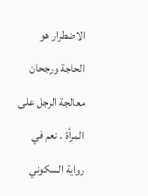الاضطرار هو الحاجة ورجحان معالجة الرجل على المرأة . نعم في رواية السكوني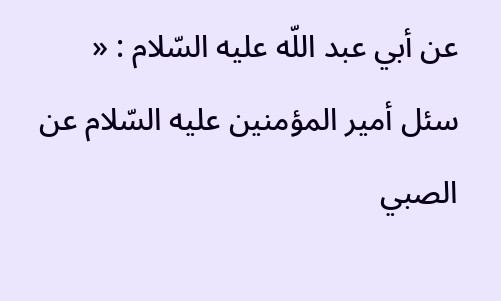عن أبي عبد اللّه عليه السّلام : « سئل أمير المؤمنين عليه السّلام عن الصبي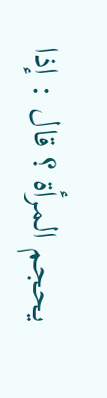يحجم المرأة ؟ قال : إذا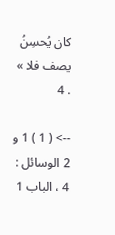كان يُحسِنُ يصف فلا » . 4

--> ( 1 ) 1 و 2 الوسائل : 4 ، الباب 1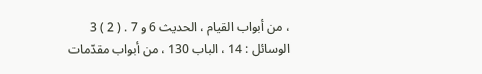، من أبواب القيام ، الحديث 6 و 7 . ( 2 ) 3 الوسائل : 14 ، الباب 130 ، من أبواب مقدّمات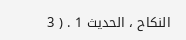النكاح ، الحديث 1 . ( 3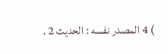) 4 المصدر نفسه : الحديث 2 .